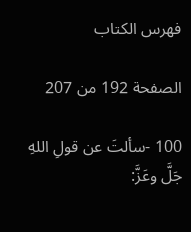فهرس الكتاب

الصفحة 192 من 207

100 -سألتَ عن قولِ اللهِ جَلَّ وعَزَّ: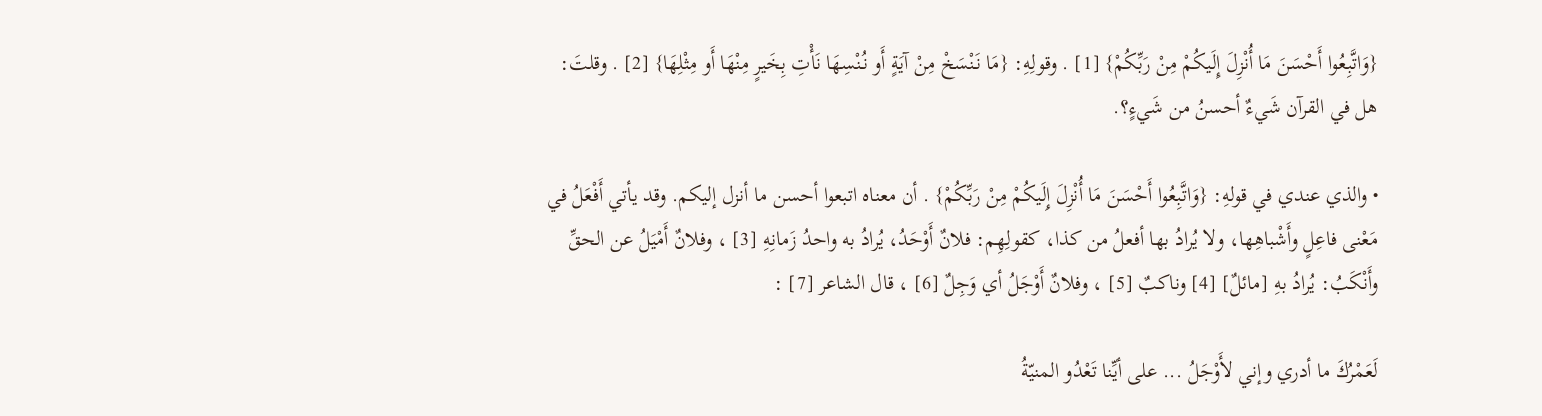{وَاتَّبِعُوا أَحْسَنَ مَا أُنْزِلَ إِلَيكُمْ مِنْ رَبِّكُمْ} [1] . وقولِهِ: {مَا نَنْسَخْ مِنْ آيَةٍ أَو نُنْسِهَا نَأْتِ بِخَيرٍ مِنْهَا أَو مِثْلِهَا} [2] . وقلتَ: هل في القرآن شَيءٌ أحسنُ من شَيءٍ؟.

• والذي عندي في قولهِ: {وَاتَّبِعُوا أَحْسَنَ مَا أُنْزِلَ إِلَيكُمْ مِنْ رَبِّكُمْ} . أن معناه اتبعوا أحسن ما أنزل إليكم. وقد يأتي أَفْعَلُ في مَعْنى فاعِلٍ وأَشْباهِها، ولا يُرادُ بها أفعلُ من كذا، كقولِهِم: فلانٌ أَوْحَدُ، يُرادُ به واحدُ زَمانِهِ [3] ، وفلانٌ أَمْيَلُ عن الحقِّ وأَنْكَبُ: يُرادُ بهِ [مائلٌ] [4] وناكبٌ [5] ، وفلانٌ أَوْجَلُ أي وَجِلٌ [6] ، قال الشاعر [7] :

لَعَمْرُكَ ما أدري وإني لأَوْجَلُ ... على أيِّنا تَعْدُو المنيّةُ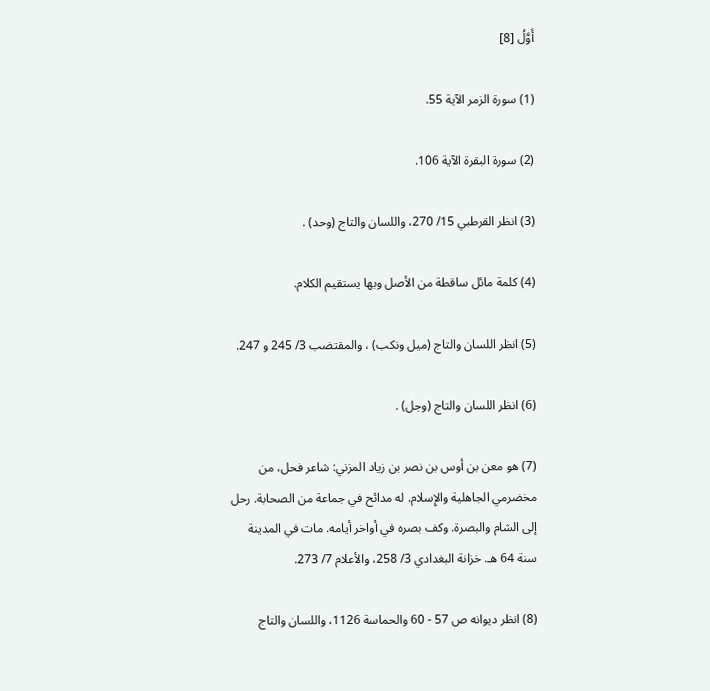أَوَّلُ [8]

(1) سورة الزمر الآية 55.

(2) سورة البقرة الآية 106.

(3) انظر القرطبي 15/ 270، واللسان والتاج (وحد) .

(4) كلمة مائل ساقطة من الأصل وبها يستقيم الكلام.

(5) انظر اللسان والتاج (ميل ونكب) ، والمقتضب 3/ 245 و 247.

(6) انظر اللسان والتاج (وجل) .

(7) هو معن بن أوس بن نصر بن زياد المزني: شاعر فحل، من مخضرمي الجاهلية والإِسلام. له مدائح في جماعة من الصحابة. رحل إلى الشام والبصرة. وكف بصره في أواخر أيامه. مات في المدينة سنة 64 هـ. خزانة البغدادي 3/ 258، والأعلام 7/ 273.

(8) انظر ديوانه ص 57 - 60 والحماسة 1126، واللسان والتاج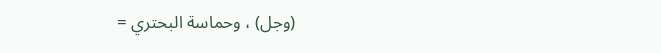(وجل) ، وحماسة البحتري =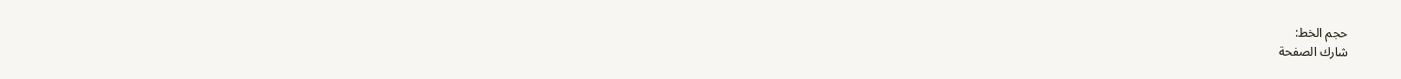حجم الخط:
شارك الصفحة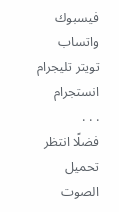فيسبوك واتساب تويتر تليجرام انستجرام
. . .
فضلًا انتظر تحميل الصوت